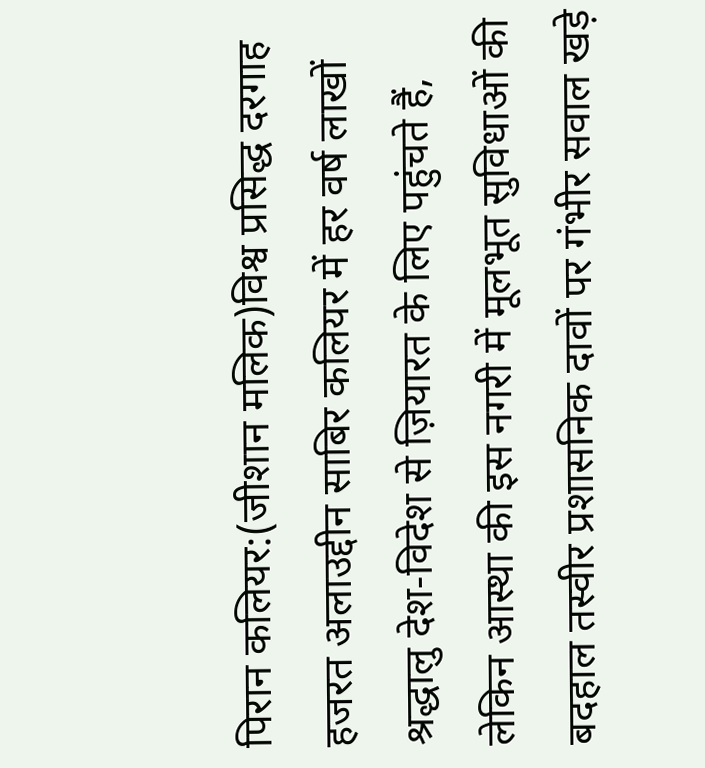पिरान कलियर:(जीशान मलिक)विश्व प्रसिद्ध दरगाह हजरत अलाउद्दीन साबिर कलियर में हर वर्ष लाखों श्रद्धालु देश-विदेश से ज़ियारत के लिए पहुंचते हैं, लेकिन आस्था की इस नगरी में मूलभूत सुविधाओं की बदहाल तस्वीर प्रशासनिक दावों पर गंभीर सवाल खड़े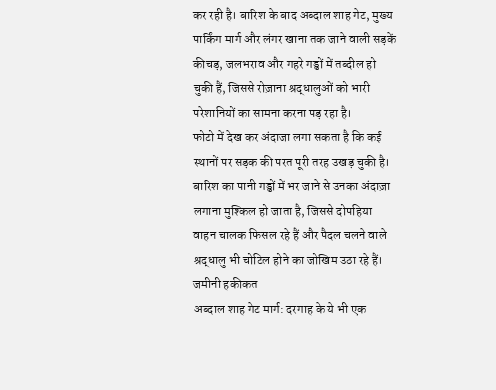कर रही है। बारिश के बाद अब्दाल शाह गेट, मुख्य पार्किंग मार्ग और लंगर खाना तक जाने वाली सड़कें कीचड़, जलभराव और गहरे गड्ढों में तब्दील हो चुकी हैं, जिससे रोज़ाना श्रद्धालुओं को भारी परेशानियों का सामना करना पड़ रहा है।
फोटो में देख कर अंदाजा लगा सकता है कि कई स्थानों पर सड़क की परत पूरी तरह उखड़ चुकी है। बारिश का पानी गड्ढों में भर जाने से उनका अंदाज़ा लगाना मुश्किल हो जाता है, जिससे दोपहिया वाहन चालक फिसल रहे हैं और पैदल चलने वाले श्रद्धालु भी चोटिल होने का जोखिम उठा रहे हैं।
जमीनी हकीकत
अब्दाल शाह गेट मार्ग: दरगाह के ये भी एक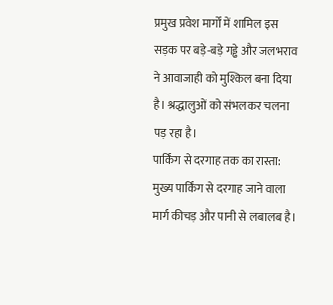प्रमुख प्रवेश मार्गों में शामिल इस सड़क पर बड़े-बड़े गड्ढे और जलभराव ने आवाजाही को मुश्किल बना दिया है। श्रद्धालुओं को संभलकर चलना पड़ रहा है।
पार्किंग से दरगाह तक का रास्ता:
मुख्य पार्किंग से दरगाह जाने वाला मार्ग कीचड़ और पानी से लबालब है।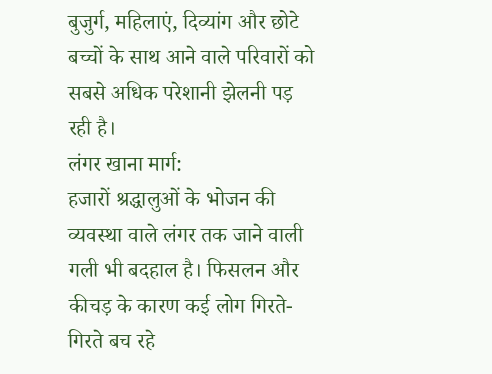बुजुर्ग, महिलाएं, दिव्यांग और छोटे बच्चों के साथ आने वाले परिवारों को सबसे अधिक परेशानी झेलनी पड़ रही है।
लंगर खाना मार्ग:
हजारों श्रद्धालुओं के भोजन की व्यवस्था वाले लंगर तक जाने वाली गली भी बदहाल है। फिसलन और कीचड़ के कारण कई लोग गिरते-गिरते बच रहे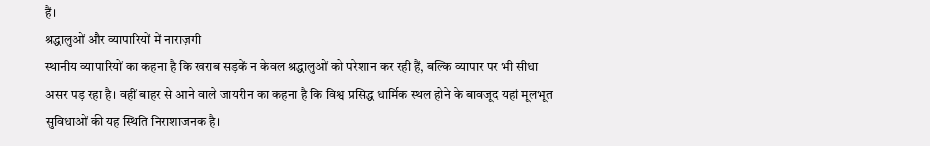हैं।
श्रद्धालुओं और व्यापारियों में नाराज़गी
स्थानीय व्यापारियों का कहना है कि खराब सड़कें न केवल श्रद्धालुओं को परेशान कर रही हैं, बल्कि व्यापार पर भी सीधा असर पड़ रहा है। वहीं बाहर से आने वाले जायरीन का कहना है कि विश्व प्रसिद्ध धार्मिक स्थल होने के बावजूद यहां मूलभूत सुविधाओं की यह स्थिति निराशाजनक है।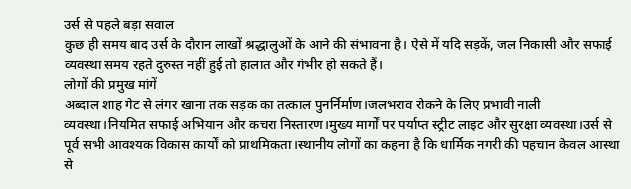उर्स से पहले बड़ा सवाल
कुछ ही समय बाद उर्स के दौरान लाखों श्रद्धालुओं के आने की संभावना है। ऐसे में यदि सड़कें, जल निकासी और सफाई व्यवस्था समय रहते दुरुस्त नहीं हुई तो हालात और गंभीर हो सकते हैं।
लोगों की प्रमुख मांगें
अब्दाल शाह गेट से लंगर खाना तक सड़क का तत्काल पुनर्निर्माण।जलभराव रोकने के लिए प्रभावी नाली व्यवस्था।नियमित सफाई अभियान और कचरा निस्तारण।मुख्य मार्गों पर पर्याप्त स्ट्रीट लाइट और सुरक्षा व्यवस्था।उर्स से पूर्व सभी आवश्यक विकास कार्यों को प्राथमिकता।स्थानीय लोगों का कहना है कि धार्मिक नगरी की पहचान केवल आस्था से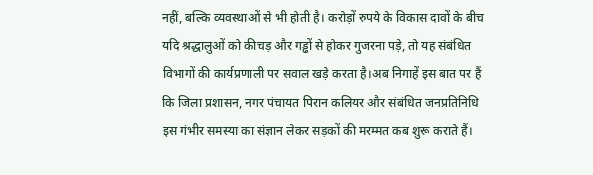नहीं, बल्कि व्यवस्थाओं से भी होती है। करोड़ों रुपये के विकास दावों के बीच यदि श्रद्धालुओं को कीचड़ और गड्ढों से होकर गुजरना पड़े, तो यह संबंधित विभागों की कार्यप्रणाली पर सवाल खड़े करता है।अब निगाहें इस बात पर हैं कि जिला प्रशासन, नगर पंचायत पिरान कलियर और संबंधित जनप्रतिनिधि इस गंभीर समस्या का संज्ञान लेकर सड़कों की मरम्मत कब शुरू कराते हैं।